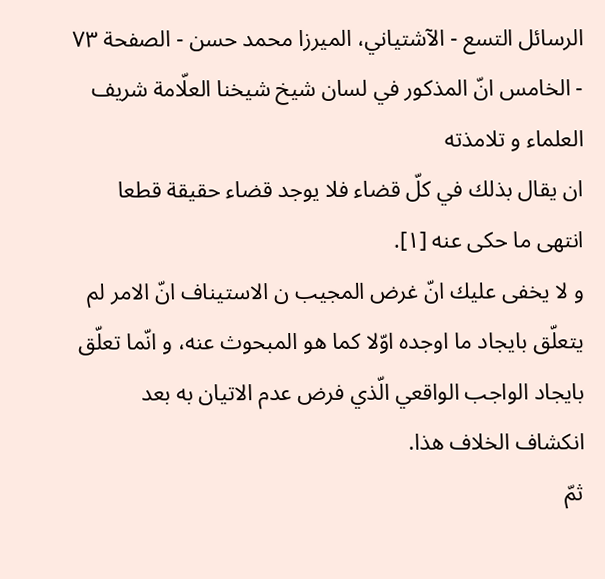الرسائل التسع - الآشتياني، الميرزا محمد حسن - الصفحة ٧٣ - الخامس انّ المذكور في لسان شيخ شيخنا العلّامة شريف العلماء و تلامذته
ان يقال بذلك في كلّ قضاء فلا يوجد قضاء حقيقة قطعا انتهى ما حكى عنه [١].
و لا يخفى عليك انّ غرض المجيب ن الاستيناف انّ الامر لم يتعلّق بايجاد ما اوجده اوّلا كما هو المبحوث عنه، و انّما تعلّق بايجاد الواجب الواقعي الّذي فرض عدم الاتيان به بعد انكشاف الخلاف هذا.
ثمّ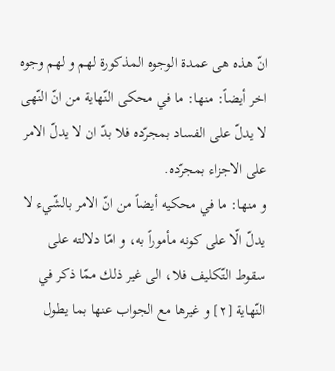انّ هذه هى عمدة الوجوه المذكورة لهم و لهم وجوه اخر أيضاً: منها: ما في محكى النّهاية من انّ النّهى لا يدلّ على الفساد بمجرّده فلا بدّ ان لا يدلّ الامر على الاجزاء بمجرّده.
و منها: ما في محكيه أيضاً من انّ الامر بالشّيء لا يدلّ الّا على كونه مأموراً به، و امّا دلالته على سقوط التّكليف فلا، الى غير ذلك ممّا ذكر في النّهاية [٢] و غيرها مع الجواب عنها بما يطول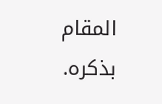المقام بذكره.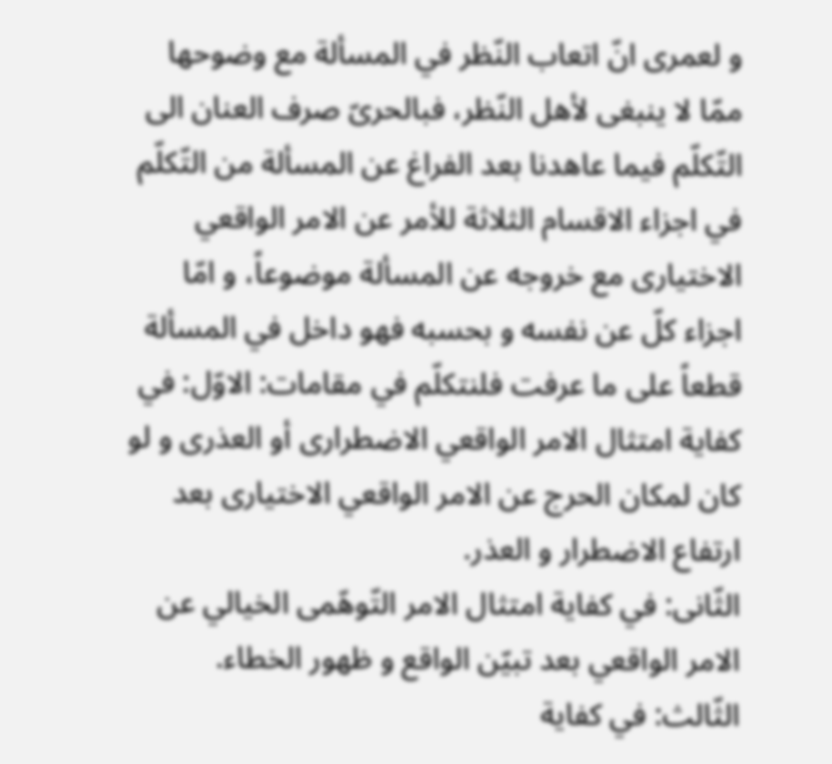و لعمرى انّ اتعاب النّظر في المسألة مع وضوحها ممّا لا ينبغى لأهل النّظر، فبالحرىّ صرف العنان الى التّكلّم فيما عاهدنا بعد الفراغ عن المسألة من التّكلّم في اجزاء الاقسام الثلاثة للأمر عن الامر الواقعي الاختيارى مع خروجه عن المسألة موضوعاً، و امّا اجزاء كلّ عن نفسه و بحسبه فهو داخل في المسألة قطعاً على ما عرفت فلنتكلّم في مقامات: الاوّل: في كفاية امتثال الامر الواقعي الاضطرارى أو العذرى و لو كان لمكان الحرج عن الامر الواقعي الاختيارى بعد ارتفاع الاضطرار و العذر.
الثّانى: في كفاية امتثال الامر التّوهّمى الخيالي عن الامر الواقعي بعد تبيّن الواقع و ظهور الخطاء.
الثّالث: في كفاية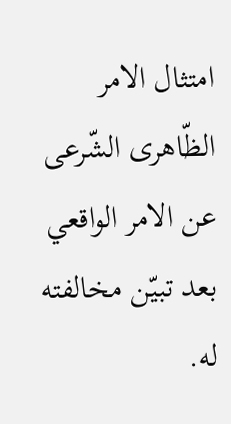امتثال الامر الظّاهرى الشّرعى عن الامر الواقعي بعد تبيّن مخالفته له.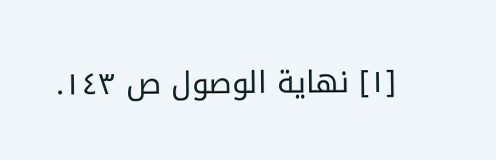[١] نهاية الوصول ص ١٤٣.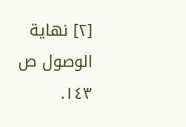[٢] نهاية الوصول ص ١٤٣.